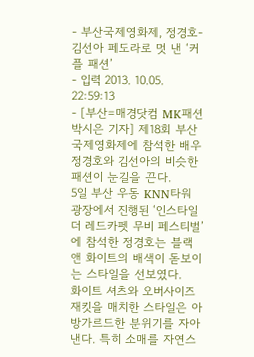- 부산국제영화제, 정경호-김선아 페도라로 멋 낸 ‘커플 패션’
- 입력 2013. 10.05. 22:59:13
- [부산=매경닷컴 MK패션 박시은 기자] 제18회 부산국제영화제에 참석한 배우 정경호와 김선아의 비슷한 패션이 눈길을 끈다.
5일 부산 우동 KNN타워 광장에서 진행된 ‘인스타일 더 레드카펫 무비 페스티벌’에 참석한 정경호는 블랙 앤 화이트의 배색이 돋보이는 스타일을 선보였다.
화이트 셔츠와 오버사이즈 재킷을 매치한 스타일은 아방가르드한 분위기를 자아낸다. 특히 소매를 자연스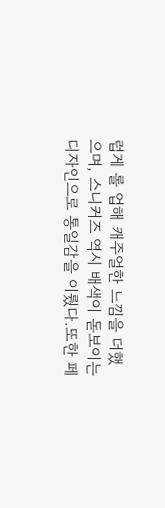럽게 롤 업해 캐주얼한 느낌을 더했으며, 스니커즈 역시 배색이 돋보이는 디자인으로 통일감을 이뤘다.또한 페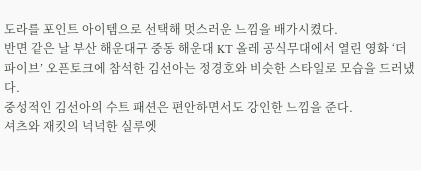도라를 포인트 아이템으로 선택해 멋스러운 느낌을 배가시켰다.
반면 같은 날 부산 해운대구 중동 해운대 KT 올레 공식무대에서 열린 영화 ‘더 파이브’ 오픈토크에 참석한 김선아는 정경호와 비슷한 스타일로 모습을 드러냈다.
중성적인 김선아의 수트 패션은 편안하면서도 강인한 느낌을 준다.
셔츠와 재킷의 넉넉한 실루엣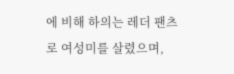에 비해 하의는 레더 팬츠로 여성미를 살렸으며,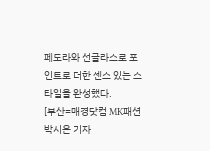페도라와 선글라스로 포인트로 더한 센스 있는 스타일을 완성했다.
[부산=매경닷컴 MK패션 박시은 기자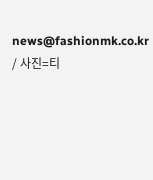news@fashionmk.co.kr / 사진=티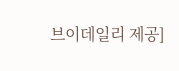브이데일리 제공]